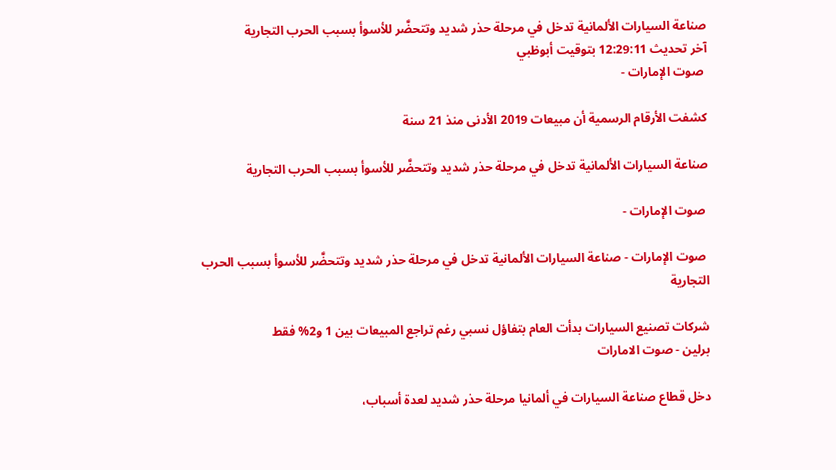صناعة السيارات الألمانية تدخل في مرحلة حذر شديد وتتحضَّر للأسوأ بسبب الحرب التجارية
آخر تحديث 12:29:11 بتوقيت أبوظبي
 صوت الإمارات -

كشفت الأرقام الرسمية أن مبيعات 2019 الأدنى منذ 21 سنة

صناعة السيارات الألمانية تدخل في مرحلة حذر شديد وتتحضَّر للأسوأ بسبب الحرب التجارية

 صوت الإمارات -

 صوت الإمارات - صناعة السيارات الألمانية تدخل في مرحلة حذر شديد وتتحضَّر للأسوأ بسبب الحرب التجارية

شركات تصنيع السيارات بدأت العام بتفاؤل نسبي رغم تراجع المبيعات بين 1 و2% فقط
برلين - صوت الامارات

دخل قطاع صناعة السيارات في ألمانيا مرحلة حذر شديد لعدة أسباب،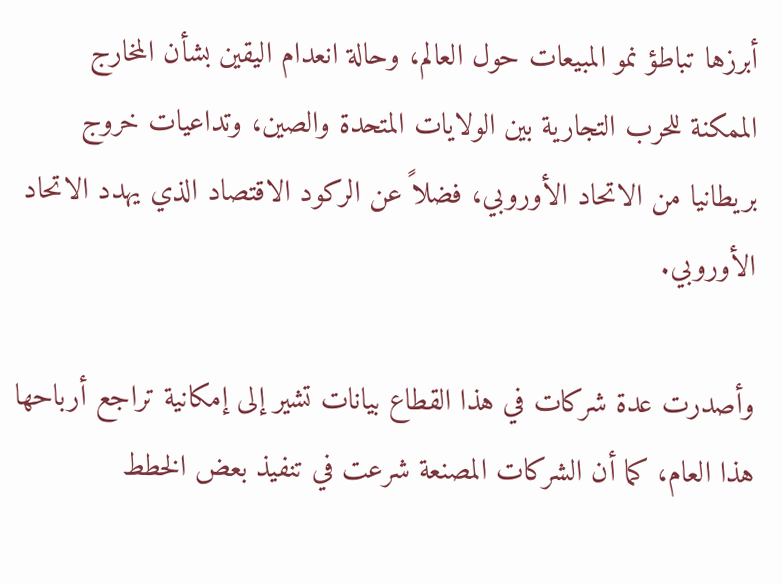أبرزها تباطؤ نمو المبيعات حول العالم، وحالة انعدام اليقين بشأن المخارج الممكنة للحرب التجارية بين الولايات المتحدة والصين، وتداعيات خروج بريطانيا من الاتحاد الأوروبي، فضلاً عن الركود الاقتصاد الذي يهدد الاتحاد الأوروبي.

وأصدرت عدة شركات في هذا القطاع بيانات تشير إلى إمكانية تراجع أرباحها هذا العام، كما أن الشركات المصنعة شرعت في تنفيذ بعض الخطط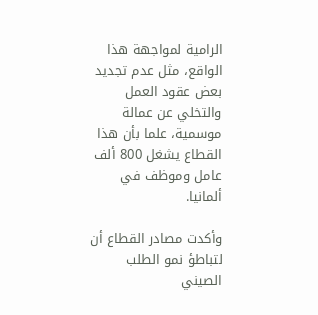الرامية لمواجهة هذا الواقع، مثل عدم تجديد بعض عقود العمل والتخلي عن عمالة موسمية، علما بأن هذا القطاع يشغل 800 ألف عامل وموظف في ألمانيا.

وأكدت مصادر القطاع أن لتباطؤ نمو الطلب الصيني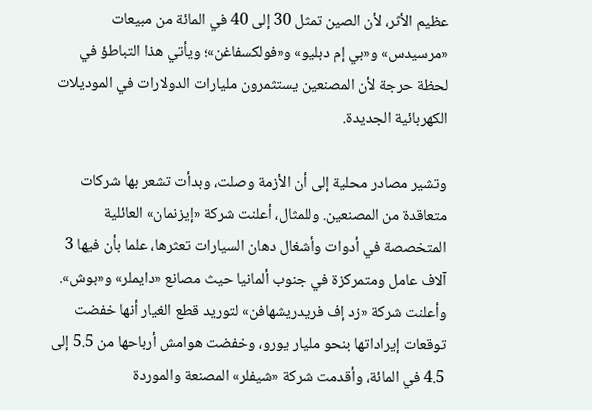عظيم الأثر، لأن الصين تمثل 30 إلى 40 في المائة من مبيعات «مرسيدس» و«بي إم دبليو» و«فولكسفاغن»؛ ويأتي هذا التباطؤ في لحظة حرجة لأن المصنعين يستثمرون مليارات الدولارات في الموديلات الكهربائية الجديدة.

وتشير مصادر محلية إلى أن الأزمة وصلت، وبدأت تشعر بها شركات متعاقدة من المصنعين. وللمثال، أعلنت شركة «إيزنمان» العائلية المتخصصة في أدوات وأشغال دهان السيارات تعثرها، علما بأن فيها 3 آلاف عامل ومتمركزة في جنوب ألمانيا حيث مصانع «دايملر» و«بوش». وأعلنت شركة «زد إف فريدريشهافن» لتوريد قطع الغيار أنها خفضت توقعات إيراداتها بنحو مليار يورو، وخفضت هوامش أرباحها من 5.5 إلى 4.5 في المائة، وأقدمت شركة «شيفلر» المصنعة والموردة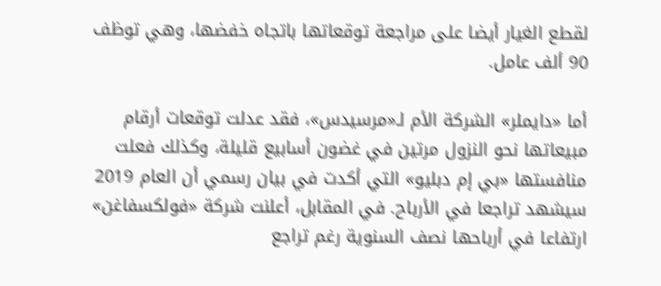لقطع الغيار أيضا على مراجعة توقعاتها باتجاه خفضها، وهي توظف 90 ألف عامل.

أما «دايملر» الشركة الأم لـ«مرسيدس»، فقد عدلت توقعات أرقام مبيعاتها نحو النزول مرتين في غضون أسابيع قليلة، وكذلك فعلت منافستها «بي إم دبليو» التي أكدت في بيان رسمي أن العام 2019 سيشهد تراجعا في الأرباح. في المقابل، أعلنت شركة «فولكسفاغن» ارتفاعا في أرباحها نصف السنوية رغم تراجع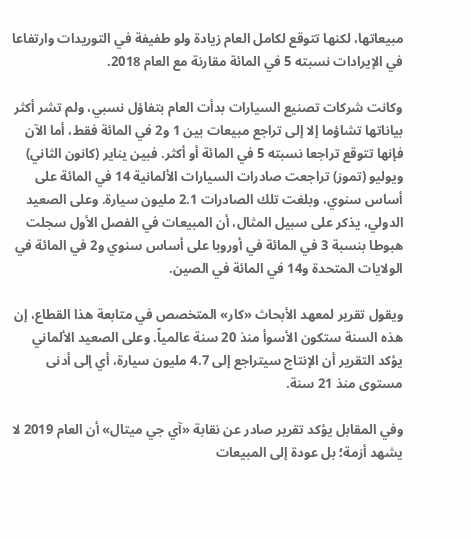مبيعاتها، لكنها تتوقع لكامل العام زيادة ولو طفيفة في التوريدات وارتفاعا في الإيرادات نسبته 5 في المائة مقارنة مع العام 2018.

وكانت شركات تصنيع السيارات بدأت العام بتفاؤل نسبي، ولم تشر أكثر بياناتها تشاؤما إلا إلى تراجع مبيعات بين 1 و2 في المائة فقط، أما الآن فإنها تتوقع تراجعا نسبته 5 في المائة أو أكثر. فبين يناير (كانون الثاني) ويوليو (تموز) تراجعت صادرات السيارات الألمانية 14 في المائة على أساس سنوي، وبلغت تلك الصادرات 2.1 مليون سيارة. وعلى الصعيد الدولي، يذكر على سبيل المثال، أن المبيعات في الفصل الأول سجلت هبوطا بنسبة 3 في المائة في أوروبا على أساس سنوي و2 في المائة في الولايات المتحدة و14 في المائة في الصين.

ويقول تقرير لمعهد الأبحاث «كار» المتخصص في متابعة هذا القطاع، إن هذه السنة ستكون الأسوأ منذ 20 سنة عالمياً. وعلى الصعيد الألماني يؤكد التقرير أن الإنتاج سيتراجع إلى 4.7 مليون سيارة، أي إلى أدنى مستوى منذ 21 سنة.

وفي المقابل يؤكد تقرير صادر عن نقابة «آي جي ميتال» أن العام 2019 لا يشهد أزمة؛ بل عودة إلى المبيعات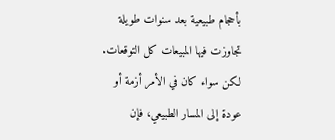بأحجام طبيعية بعد سنوات طويلة تجاوزت فيها المبيعات كل التوقعات. لكن سواء كان في الأمر أزمة أو عودة إلى المسار الطبيعي، فإن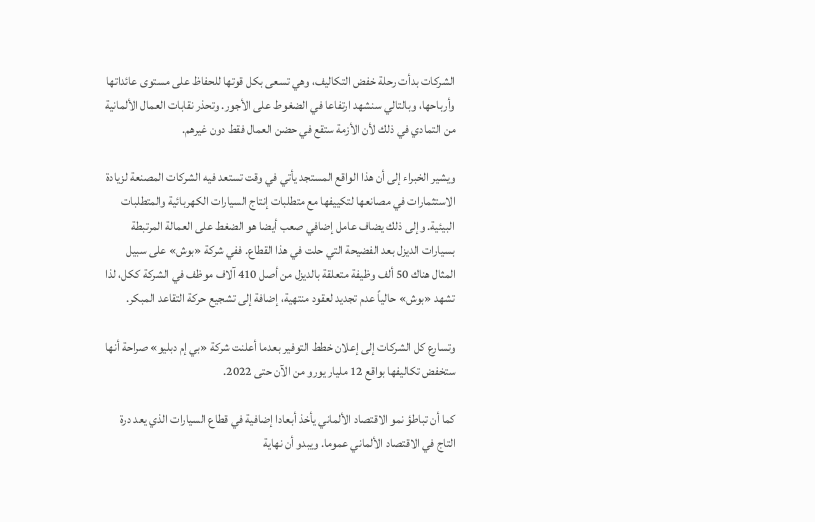الشركات بدأت رحلة خفض التكاليف، وهي تسعى بكل قوتها للحفاظ على مستوى عائداتها وأرباحها، وبالتالي سنشهد ارتفاعا في الضغوط على الأجور. وتحذر نقابات العمال الألمانية من التمادي في ذلك لأن الأزمة ستقع في حضن العمال فقط دون غيرهم.

ويشير الخبراء إلى أن هذا الواقع المستجد يأتي في وقت تستعد فيه الشركات المصنعة لزيادة الاستثمارات في مصانعها لتكييفها مع متطلبات إنتاج السيارات الكهربائية والمتطلبات البيئية. وإلى ذلك يضاف عامل إضافي صعب أيضا هو الضغط على العمالة المرتبطة بسيارات الديزل بعد الفضيحة التي حلت في هذا القطاع. ففي شركة «بوش» على سبيل المثال هناك 50 ألف وظيفة متعلقة بالديزل من أصل 410 آلاف موظف في الشركة ككل، لذا تشهد «بوش» حالياً عدم تجديد لعقود منتهية، إضافة إلى تشجيع حركة التقاعد المبكر.

وتسارع كل الشركات إلى إعلان خطط التوفير بعدما أعلنت شركة «بي إم دبليو» صراحة أنها ستخفض تكاليفها بواقع 12 مليار يورو من الآن حتى 2022.

كما أن تباطؤ نمو الاقتصاد الألماني يأخذ أبعادا إضافية في قطاع السيارات الذي يعد درة التاج في الاقتصاد الألماني عموما. ويبدو أن نهاية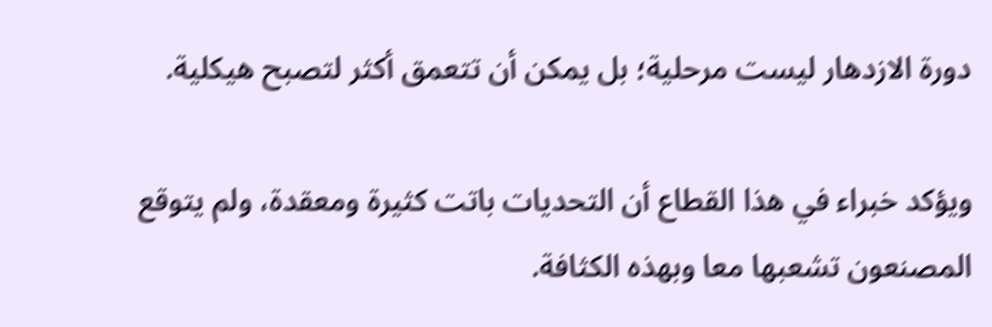دورة الازدهار ليست مرحلية؛ بل يمكن أن تتعمق أكثر لتصبح هيكلية.

ويؤكد خبراء في هذا القطاع أن التحديات باتت كثيرة ومعقدة، ولم يتوقع المصنعون تشعبها معا وبهذه الكثافة.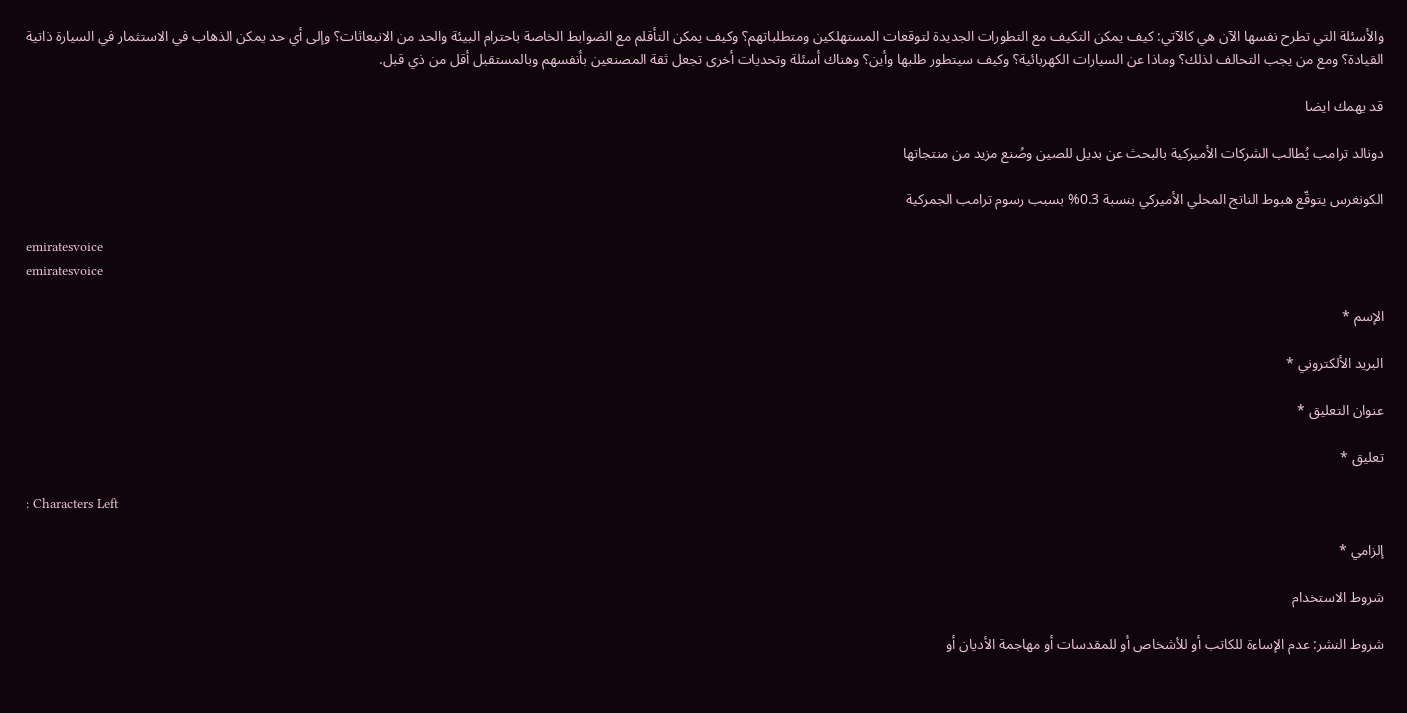والأسئلة التي تطرح نفسها الآن هي كالآتي: كيف يمكن التكيف مع التطورات الجديدة لتوقعات المستهلكين ومتطلباتهم؟ وكيف يمكن التأقلم مع الضوابط الخاصة باحترام البيئة والحد من الانبعاثات؟ وإلى أي حد يمكن الذهاب في الاستثمار في السيارة ذاتية القيادة؟ ومع من يجب التحالف لذلك؟ وماذا عن السيارات الكهربائية؟ وكيف سيتطور طلبها وأين؟ وهناك أسئلة وتحديات أخرى تجعل ثقة المصنعين بأنفسهم وبالمستقبل أقل من ذي قبل.

قد يهمك ايضا

دونالد ترامب يُطالب الشركات الأميركية بالبحث عن بديل للصين وصُنع مزيد من منتجاتها

الكونغرس يتوقّع هبوط الناتج المحلي الأميركي بنسبة 0.3% بسبب رسوم ترامب الجمركية

emiratesvoice
emiratesvoice

الإسم *

البريد الألكتروني *

عنوان التعليق *

تعليق *

: Characters Left

إلزامي *

شروط الاستخدام

شروط النشر: عدم الإساءة للكاتب أو للأشخاص أو للمقدسات أو مهاجمة الأديان أو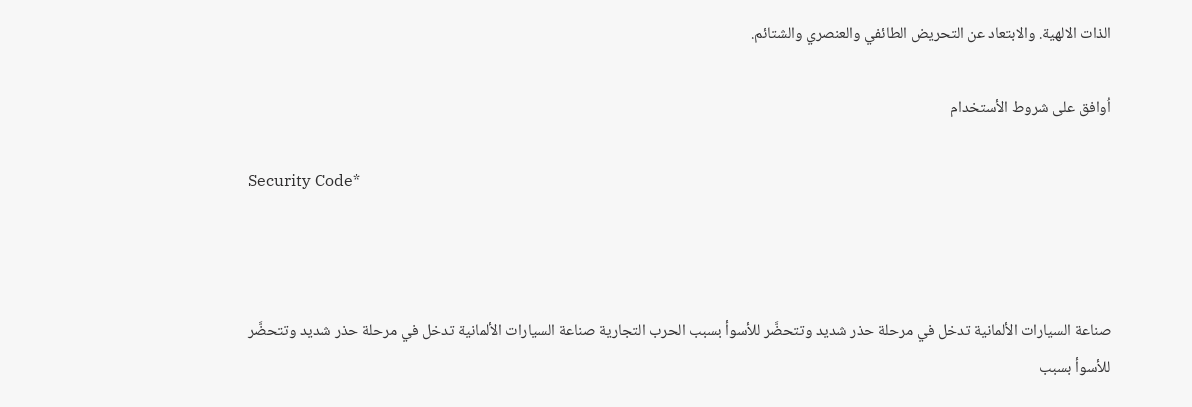الذات الالهية. والابتعاد عن التحريض الطائفي والعنصري والشتائم.

اُوافق على شروط الأستخدام

Security Code*



صناعة السيارات الألمانية تدخل في مرحلة حذر شديد وتتحضَّر للأسوأ بسبب الحرب التجارية صناعة السيارات الألمانية تدخل في مرحلة حذر شديد وتتحضَّر للأسوأ بسبب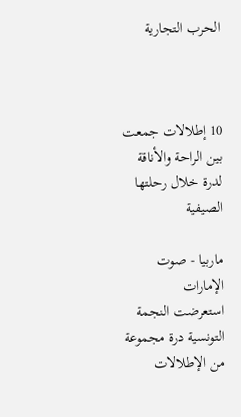الحرب التجارية



10 إطلالات جمعت بين الراحة والأناقة لدرة خلال رحلتها الصيفية

ماربيا - صوت الإمارات
استعرضت النجمة التونسية درة مجموعة من الإطلالات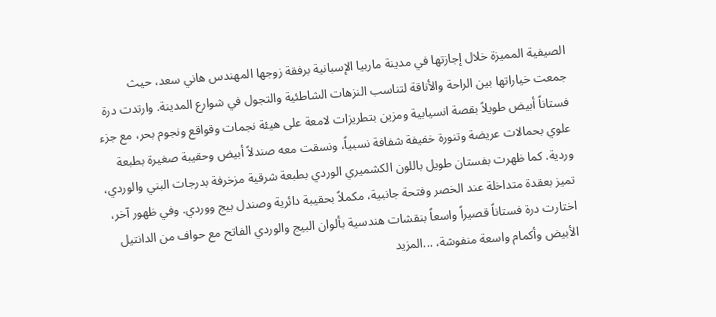الصيفية المميزة خلال إجازتها في مدينة ماربيا الإسبانية برفقة زوجها المهندس هاني سعد، حيث جمعت خياراتها بين الراحة والأناقة لتناسب النزهات الشاطئية والتجول في شوارع المدينة. وارتدت درة فستاناً أبيض طويلاً بقصة انسيابية ومزين بتطريزات لامعة على هيئة نجمات وقواقع ونجوم بحر، مع جزء علوي بحمالات عريضة وتنورة خفيفة شفافة نسبياً، ونسقت معه صندلاً أبيض وحقيبة صغيرة بطبعة وردية. كما ظهرت بفستان طويل باللون الكشميري الوردي بطبعة شرقية مزخرفة بدرجات البني والوردي، تميز بعقدة متداخلة عند الخصر وفتحة جانبية، مكملاً بحقيبة دائرية وصندل بيج ووردي. وفي ظهور آخر، اختارت درة فستاناً قصيراً واسعاً بنقشات هندسية بألوان البيج والوردي الفاتح مع حواف من الدانتيل الأبيض وأكمام واسعة منفوشة، ...المزيد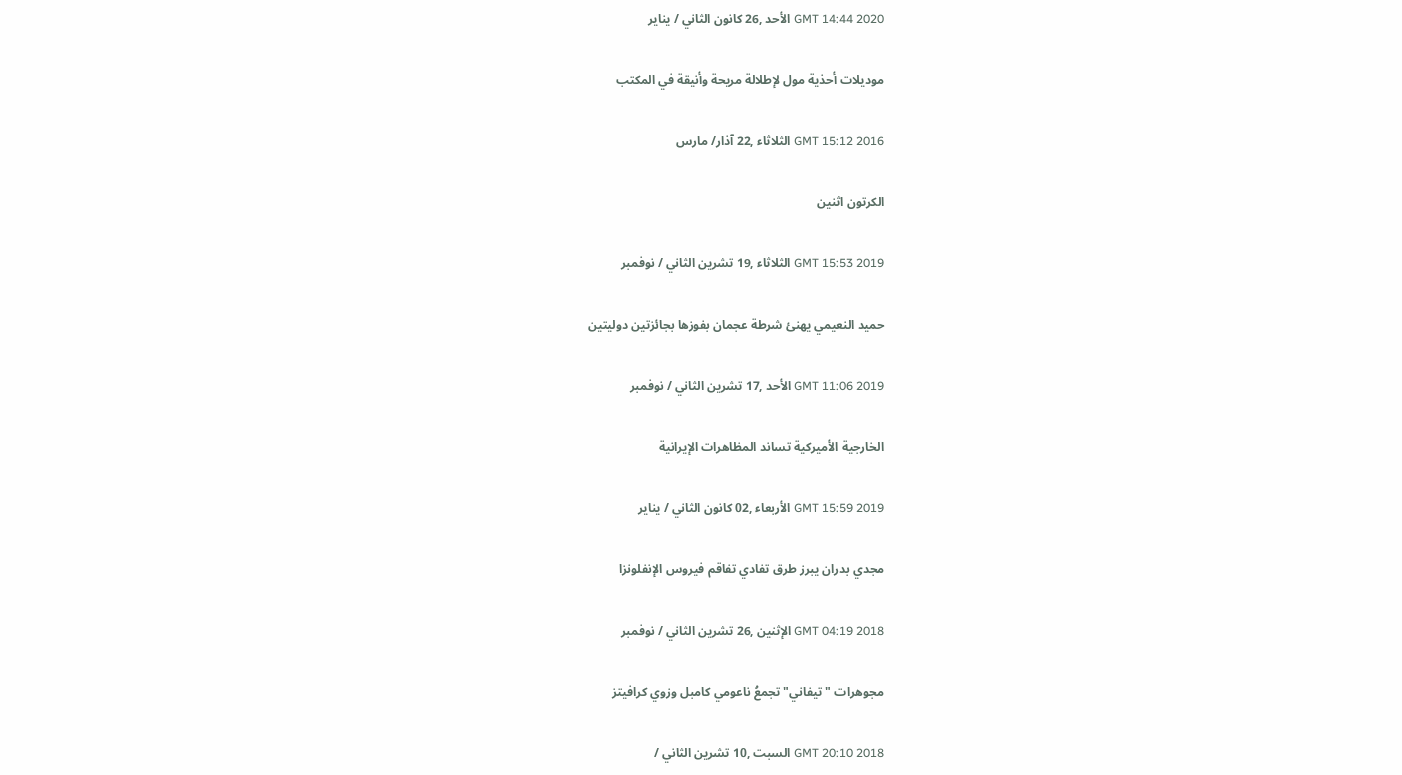GMT 14:44 2020 الأحد ,26 كانون الثاني / يناير

موديلات أحذية مول لإطلالة مريحة وأنيقة في المكتب

GMT 15:12 2016 الثلاثاء ,22 آذار/ مارس

الكرتون اثنين

GMT 15:53 2019 الثلاثاء ,19 تشرين الثاني / نوفمبر

حميد النعيمي يهنئ شرطة عجمان بفوزها بجائزتين دوليتين

GMT 11:06 2019 الأحد ,17 تشرين الثاني / نوفمبر

الخارجية الأميركية تساند المظاهرات الإيرانية

GMT 15:59 2019 الأربعاء ,02 كانون الثاني / يناير

مجدي بدران يبرز طرق تفادي تفاقم فيروس الإنفلونزا

GMT 04:19 2018 الإثنين ,26 تشرين الثاني / نوفمبر

مجوهرات "تيفاني" تجمعُ ناعومي كامبل وزوي كرافيتز

GMT 20:10 2018 السبت ,10 تشرين الثاني /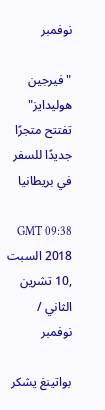نوفمبر

"فيرجين هوليدايز" تفتتح متجرًا جديدًا للسفر في بريطانيا

GMT 09:38 2018 السبت ,10 تشرين الثاني / نوفمبر

بواتينغ يشكر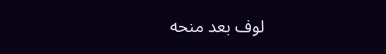لوف بعد منحه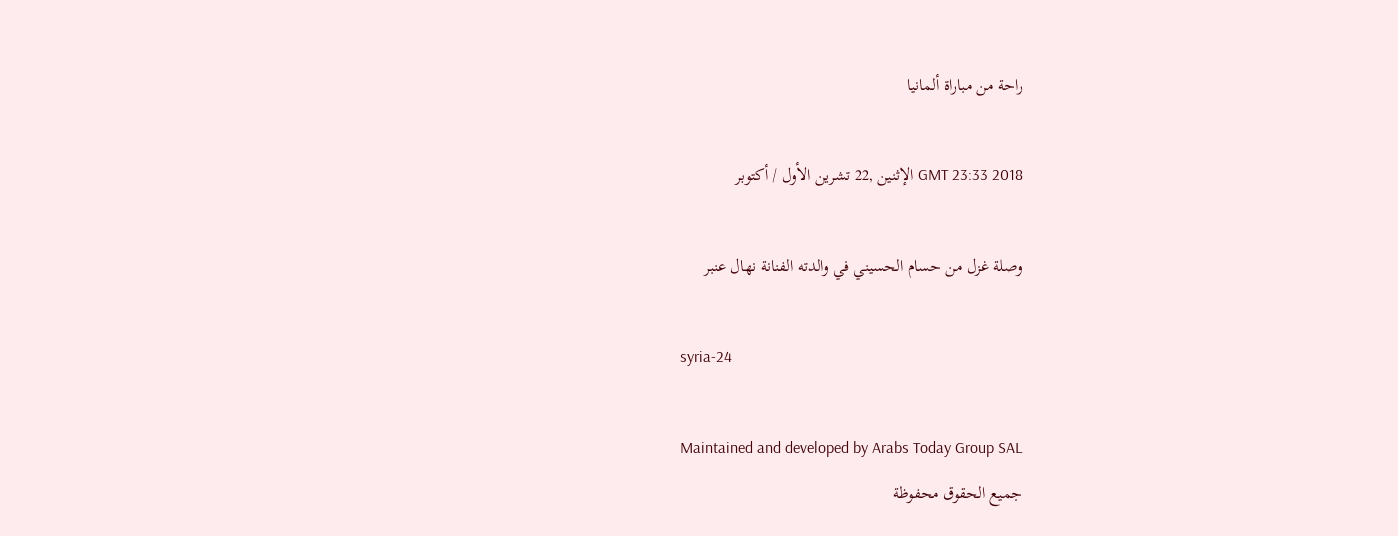راحة من مباراة ألمانيا

GMT 23:33 2018 الإثنين ,22 تشرين الأول / أكتوبر

وصلة غزل من حسام الحسيني في والدته الفنانة نهال عنبر

syria-24

Maintained and developed by Arabs Today Group SAL
جميع الحقوق محفوظة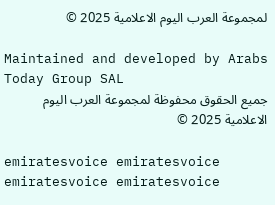لمجموعة العرب اليوم الاعلامية 2025 ©

Maintained and developed by Arabs Today Group SAL
جميع الحقوق محفوظة لمجموعة العرب اليوم الاعلامية 2025 ©

emiratesvoice emiratesvoice emiratesvoice emiratesvoice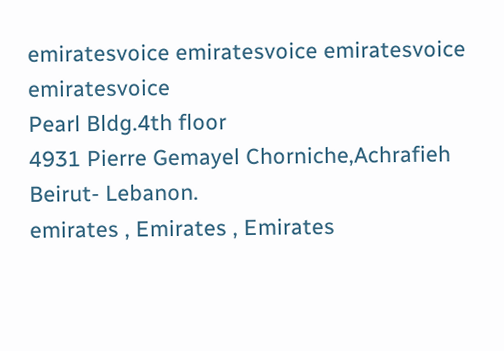emiratesvoice emiratesvoice emiratesvoice
emiratesvoice
Pearl Bldg.4th floor
4931 Pierre Gemayel Chorniche,Achrafieh
Beirut- Lebanon.
emirates , Emirates , Emirates